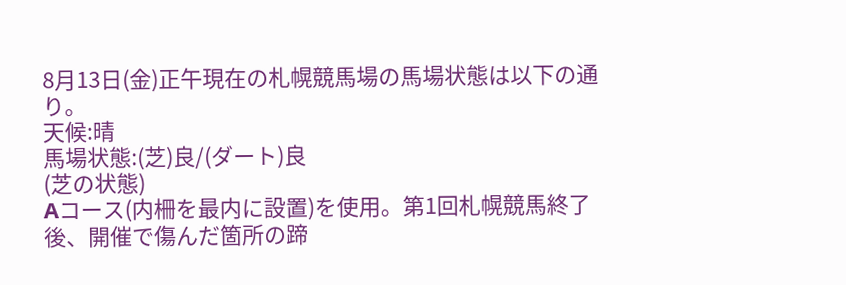8月13日(金)正午現在の札幌競馬場の馬場状態は以下の通り。
天候:晴
馬場状態:(芝)良/(ダート)良
(芝の状態)
Aコース(内柵を最内に設置)を使用。第1回札幌競馬終了後、開催で傷んだ箇所の蹄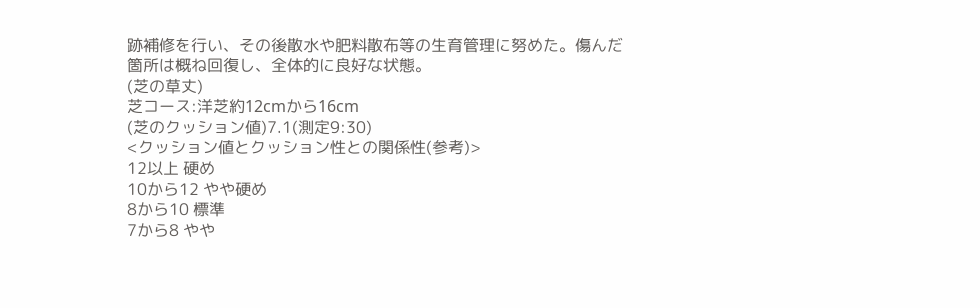跡補修を行い、その後散水や肥料散布等の生育管理に努めた。傷んだ箇所は概ね回復し、全体的に良好な状態。
(芝の草丈)
芝コース:洋芝約12cmから16cm
(芝のクッション値)7.1(測定9:30)
<クッション値とクッション性との関係性(参考)>
12以上 硬め
10から12 やや硬め
8から10 標準
7から8 やや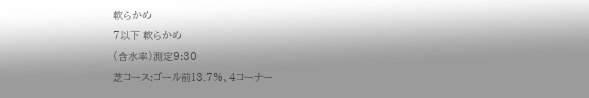軟らかめ
7以下 軟らかめ
(含水率)測定9:30
芝コース:ゴール前13.7%、4コーナー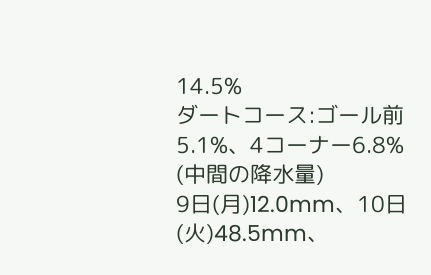14.5%
ダートコース:ゴール前5.1%、4コーナー6.8%
(中間の降水量)
9日(月)12.0mm、10日(火)48.5mm、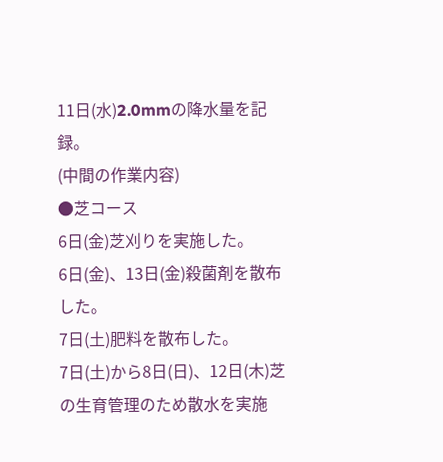11日(水)2.0mmの降水量を記録。
(中間の作業内容)
●芝コース
6日(金)芝刈りを実施した。
6日(金)、13日(金)殺菌剤を散布した。
7日(土)肥料を散布した。
7日(土)から8日(日)、12日(木)芝の生育管理のため散水を実施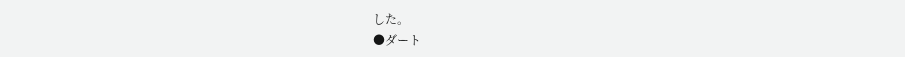した。
●ダート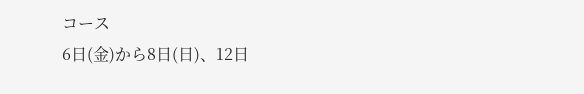コース
6日(金)から8日(日)、12日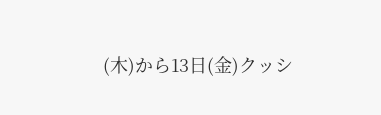(木)から13日(金)クッシ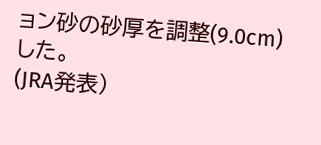ョン砂の砂厚を調整(9.0cm)した。
(JRA発表)